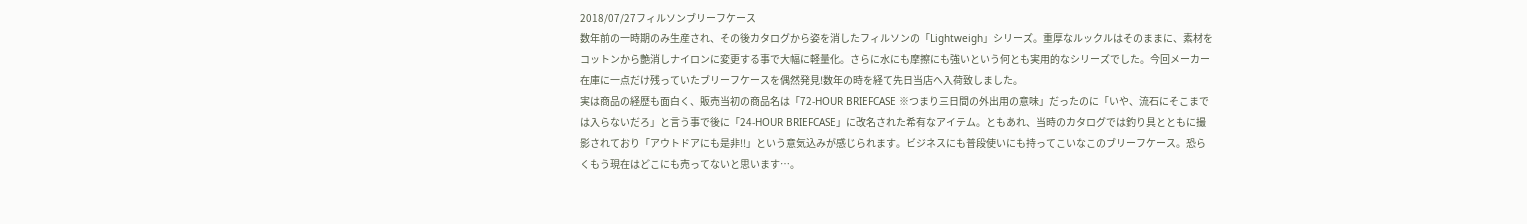2018/07/27フィルソンブリーフケース
数年前の一時期のみ生産され、その後カタログから姿を消したフィルソンの「Lightweigh」シリーズ。重厚なルックルはそのままに、素材をコットンから艶消しナイロンに変更する事で大幅に軽量化。さらに水にも摩擦にも強いという何とも実用的なシリーズでした。今回メーカー在庫に一点だけ残っていたブリーフケースを偶然発見!数年の時を経て先日当店へ入荷致しました。
実は商品の経歴も面白く、販売当初の商品名は「72-HOUR BRIEFCASE ※つまり三日間の外出用の意味」だったのに「いや、流石にそこまでは入らないだろ」と言う事で後に「24-HOUR BRIEFCASE」に改名された希有なアイテム。ともあれ、当時のカタログでは釣り具とともに撮影されており「アウトドアにも是非!!」という意気込みが感じられます。ビジネスにも普段使いにも持ってこいなこのブリーフケース。恐らくもう現在はどこにも売ってないと思います…。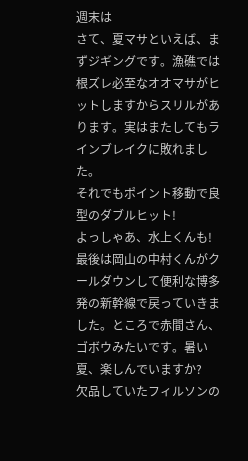週末は
さて、夏マサといえば、まずジギングです。漁礁では根ズレ必至なオオマサがヒットしますからスリルがあります。実はまたしてもラインブレイクに敗れました。
それでもポイント移動で良型のダブルヒット!
よっしゃあ、水上くんも!
最後は岡山の中村くんがクールダウンして便利な博多発の新幹線で戻っていきました。ところで赤間さん、ゴボウみたいです。暑い夏、楽しんでいますか?
欠品していたフィルソンの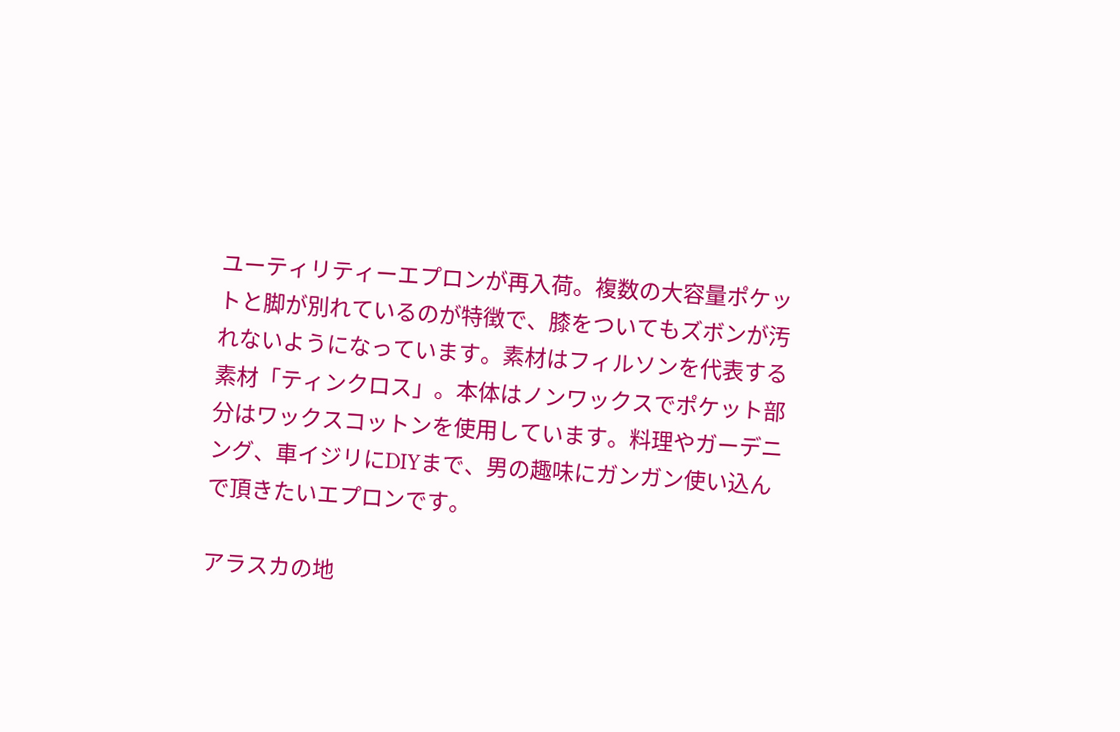ユーティリティーエプロンが再入荷。複数の大容量ポケットと脚が別れているのが特徴で、膝をついてもズボンが汚れないようになっています。素材はフィルソンを代表する素材「ティンクロス」。本体はノンワックスでポケット部分はワックスコットンを使用しています。料理やガーデニング、車イジリにDIYまで、男の趣味にガンガン使い込んで頂きたいエプロンです。

アラスカの地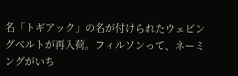名「トギアック」の名が付けられたウェビングベルトが再入荷。フィルソンって、ネーミングがいち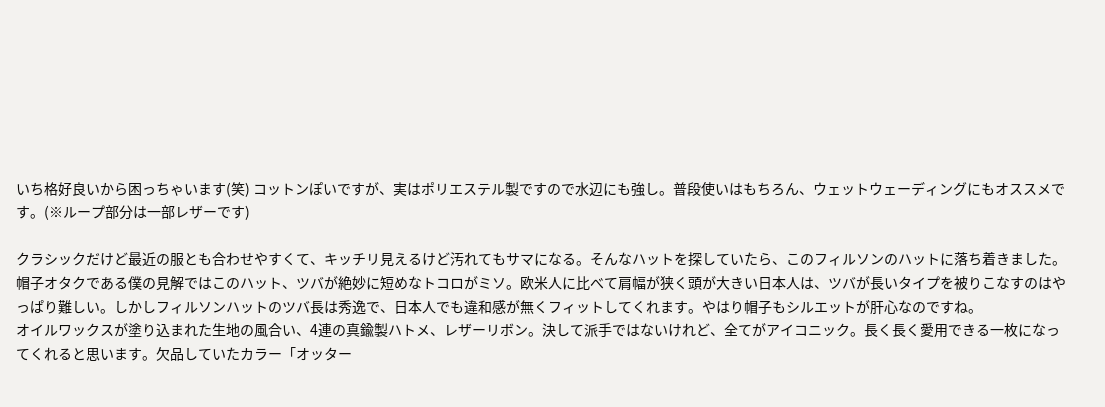いち格好良いから困っちゃいます(笑) コットンぽいですが、実はポリエステル製ですので水辺にも強し。普段使いはもちろん、ウェットウェーディングにもオススメです。(※ループ部分は一部レザーです)

クラシックだけど最近の服とも合わせやすくて、キッチリ見えるけど汚れてもサマになる。そんなハットを探していたら、このフィルソンのハットに落ち着きました。帽子オタクである僕の見解ではこのハット、ツバが絶妙に短めなトコロがミソ。欧米人に比べて肩幅が狭く頭が大きい日本人は、ツバが長いタイプを被りこなすのはやっぱり難しい。しかしフィルソンハットのツバ長は秀逸で、日本人でも違和感が無くフィットしてくれます。やはり帽子もシルエットが肝心なのですね。
オイルワックスが塗り込まれた生地の風合い、4連の真鍮製ハトメ、レザーリボン。決して派手ではないけれど、全てがアイコニック。長く長く愛用できる一枚になってくれると思います。欠品していたカラー「オッター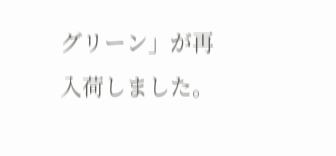グリーン」が再入荷しました。